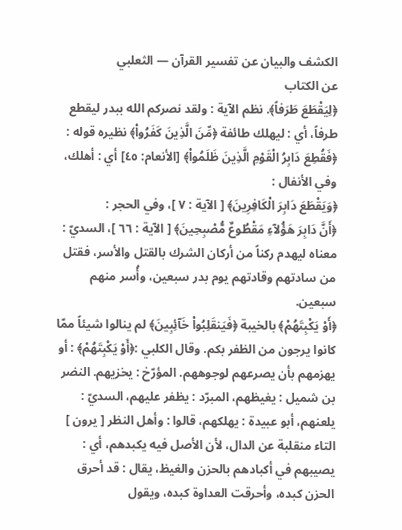الكشف والبيان عن تفسير القرآن — الثعلبي
عن الكتاب
﴿لِيَقْطَعَ طَرَفاً﴾. نظم الآية : ولقد نصركم الله ببدر ليقطع طرفاً، أي : ليهلك طائفة ﴿مِّنَ الَّذِينَ كَفَرُواْ﴾ نظيره قوله :
﴿فَقُطِعَ دَابِرُ الْقَوْمِ الَّذِينَ ظَلَمُواْ﴾ [الأنعام: ٤٥] أي : أهلك، وفي الأنفال :
﴿وَيَقْطَعَ دَابِرَ الْكَافِرِينَ﴾ [ الآية : ٧ ]، وفي الحجر :
﴿أَنَّ دَابِرَ هَؤُلآءِ مَقْطُوعٌ مُّصْبِحِينَ﴾ [ الآية : ٦٦ ]، السديّ : معناه ليهدم ركناً من أركان الشرك بالقتل والأسر، فقتل من سادتهم وقادتهم يوم بدر سبعين، وأُسر منهم سبعين.
﴿أَوْ يَكْبِتَهُمْ﴾ بالخيبة ﴿فَيَنقَلِبُواْ خَآئِبِينَ﴾ لم ينالوا شيئاً ممّا كانوا يرجون من الظفر بكم. وقال الكلبي :﴿أَوْ يَكْبِتَهُمْ﴾ : أو يهزمهم بأن يصرعهم لوجوههم. المؤرّخ : يخزيهم. النضر بن شميل : يغيظهم، المبرّد : يظفر عليهم، السديّ : يلعنهم، أبو عبيدة : يهلكهم، قالوا : وأهل النظر [ يرون ] التاء منقلبة عن الدال، لأن الأصل فيه يكبدهم، أي : يصيبهم في أكبادهم بالحزن والغيظ، يقال : قد أحرق الحزن كبده، وأحرقت العداوة كبده، ويقول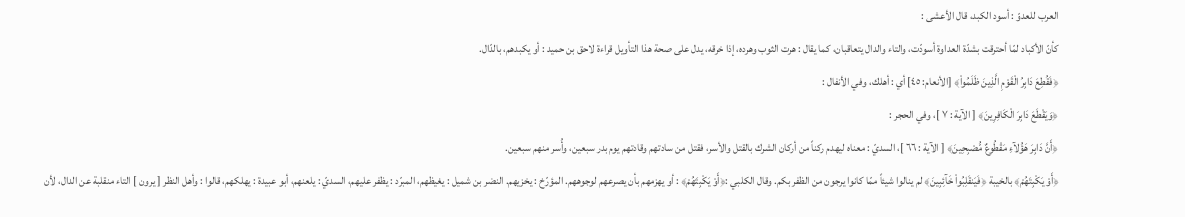العرب للعدوّ : أسود الكبد، قال الأعشى :
كأنّ الأكباد لمّا أحترقت بشدّة العداوة أسودّت، والتاء والدال يتعاقبان، كما يقال : هرت الثوب وهرده، إذا خرقه، يدل على صحة هذا التأويل قراءة لاحق بن حميد : أو يكبدهم، بالدّال.
﴿فَقُطِعَ دَابِرُ الْقَوْمِ الَّذِينَ ظَلَمُواْ﴾ [الأنعام: ٤٥] أي : أهلك، وفي الأنفال :
﴿وَيَقْطَعَ دَابِرَ الْكَافِرِينَ﴾ [ الآية : ٧ ]، وفي الحجر :
﴿أَنَّ دَابِرَ هَؤُلآءِ مَقْطُوعٌ مُّصْبِحِينَ﴾ [ الآية : ٦٦ ]، السديّ : معناه ليهدم ركناً من أركان الشرك بالقتل والأسر، فقتل من سادتهم وقادتهم يوم بدر سبعين، وأُسر منهم سبعين.
﴿أَوْ يَكْبِتَهُمْ﴾ بالخيبة ﴿فَيَنقَلِبُواْ خَآئِبِينَ﴾ لم ينالوا شيئاً ممّا كانوا يرجون من الظفر بكم. وقال الكلبي :﴿أَوْ يَكْبِتَهُمْ﴾ : أو يهزمهم بأن يصرعهم لوجوههم. المؤرّخ : يخزيهم. النضر بن شميل : يغيظهم، المبرّد : يظفر عليهم، السديّ : يلعنهم، أبو عبيدة : يهلكهم، قالوا : وأهل النظر [ يرون ] التاء منقلبة عن الدال، لأن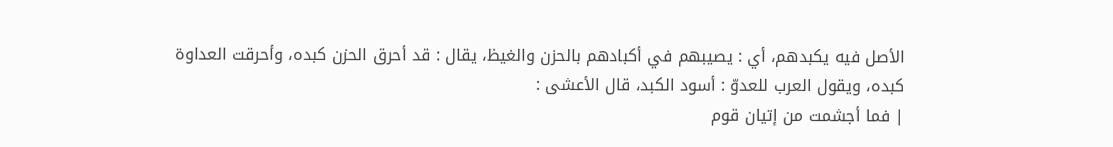الأصل فيه يكبدهم، أي : يصيبهم في أكبادهم بالحزن والغيظ، يقال : قد أحرق الحزن كبده، وأحرقت العداوة كبده، ويقول العرب للعدوّ : أسود الكبد، قال الأعشى :
| فما أجشمت من إتيان قوم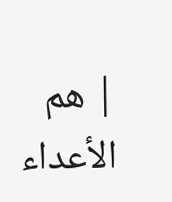| هم الأعداء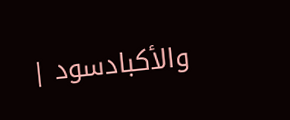والأكبادسود |